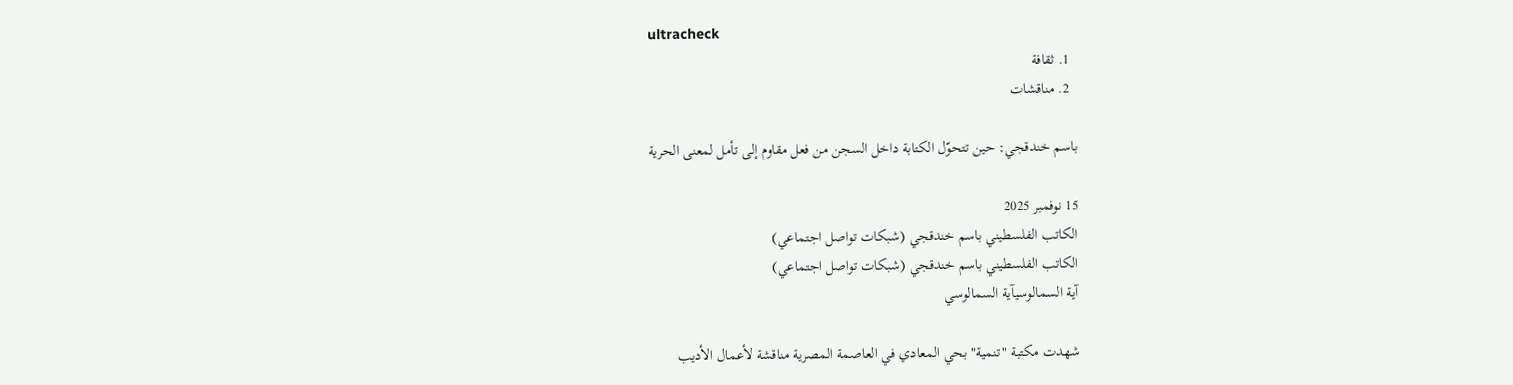ultracheck
  1. ثقافة
  2. مناقشات

باسم خندقجي: حين تتحوّل الكتابة داخل السجن من فعل مقاوم إلى تأمل لمعنى الحرية

15 نوفمبر 2025
الكاتب الفلسطيني باسم خندقجي (شبكات تواصل اجتماعي)
الكاتب الفلسطيني باسم خندقجي (شبكات تواصل اجتماعي)
آية السمالوسيآية السمالوسي

شهدت مكتبة "تنمية" بحي المعادي في العاصمة المصرية مناقشة لأعمال الأديب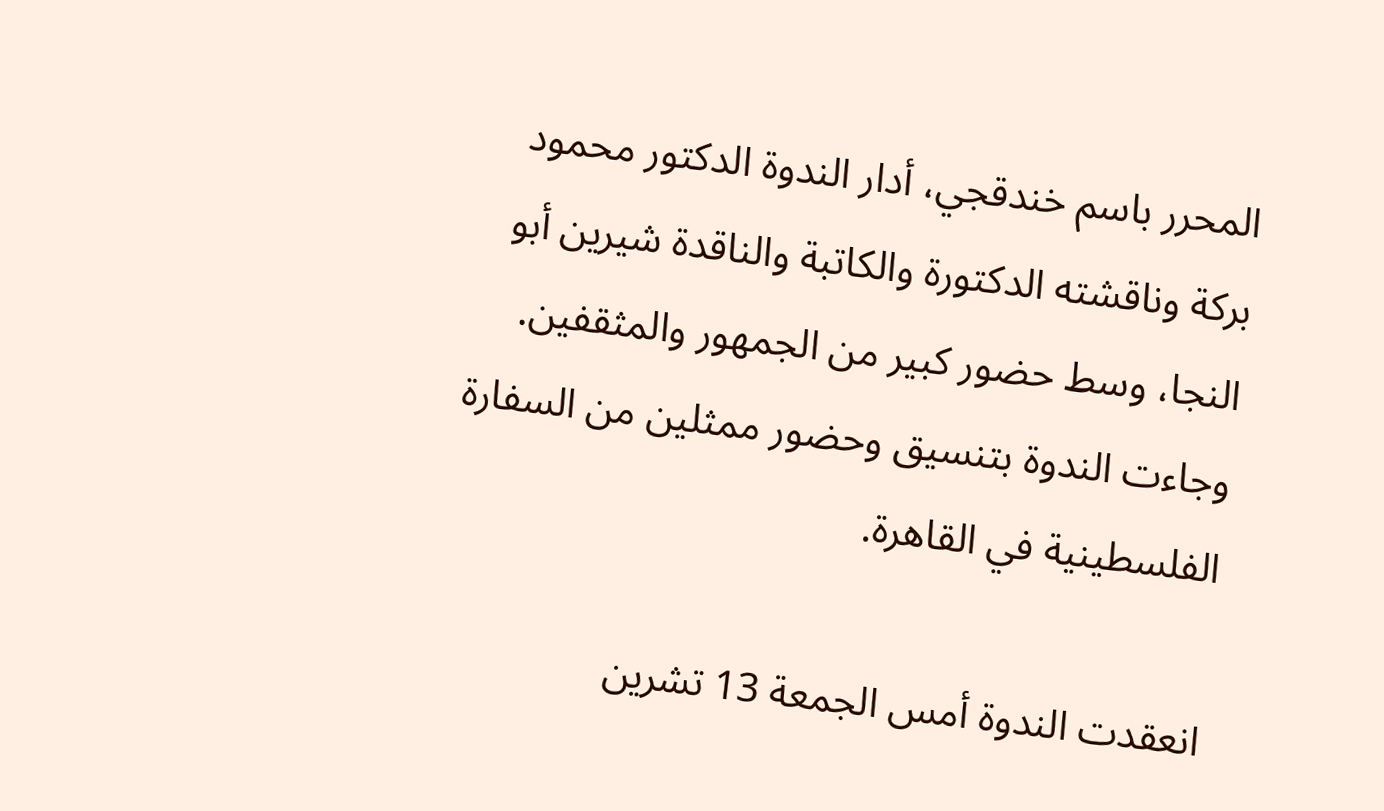المحرر باسم خندقجي، أدار الندوة الدكتور محمود بركة وناقشته الدكتورة والكاتبة والناقدة شيرين أبو النجا، وسط حضور كبير من الجمهور والمثقفين. وجاءت الندوة بتنسيق وحضور ممثلين من السفارة الفلسطينية في القاهرة.

انعقدت الندوة أمس الجمعة 13 تشرين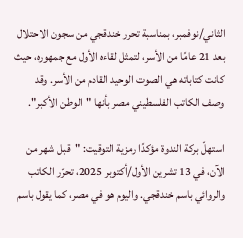الثاني/نوفمبر، بمناسبة تحرر خندقجي من سجون الاحتلال بعد 21 عامًا من الأسر، لتمثل لقاءه الأول مع جمهوره، حيث كانت كتاباته هي الصوت الوحيد القادم من الأسر. وقد وصف الكاتب الفلسطيني مصر بأنها "الوطن الأكبر".

استهلّ بركة الندوة مؤكدًا رمزية التوقيت: "قبل شهر من الآن، في 13 تشرين الأول/أكتوبر 2025، تحرّر الكاتب والروائي باسم خندقجي. واليوم هو في مصر، كما يقول باسم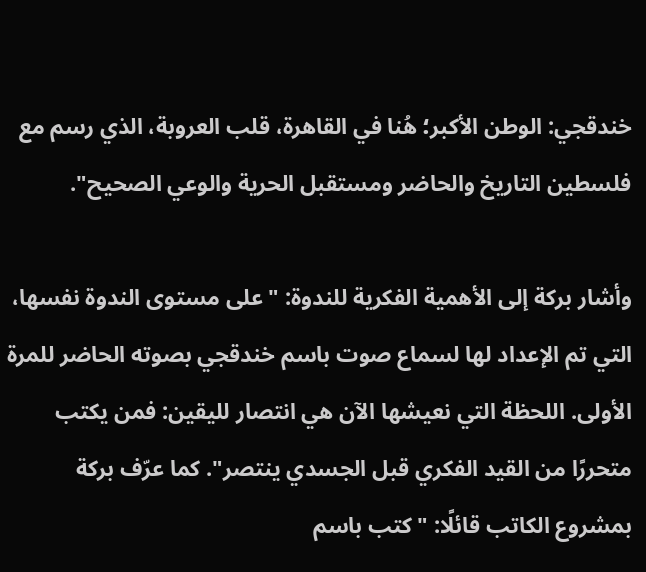خندقجي: الوطن الأكبر؛ هُنا في القاهرة، قلب العروبة، الذي رسم مع فلسطين التاريخ والحاضر ومستقبل الحرية والوعي الصحيح".

وأشار بركة إلى الأهمية الفكرية للندوة: "على مستوى الندوة نفسها، التي تم الإعداد لها لسماع صوت باسم خندقجي بصوته الحاضر للمرة الأولى. اللحظة التي نعيشها الآن هي انتصار لليقين: فمن يكتب متحررًا من القيد الفكري قبل الجسدي ينتصر". كما عرّف بركة بمشروع الكاتب قائلًا: "كتب باسم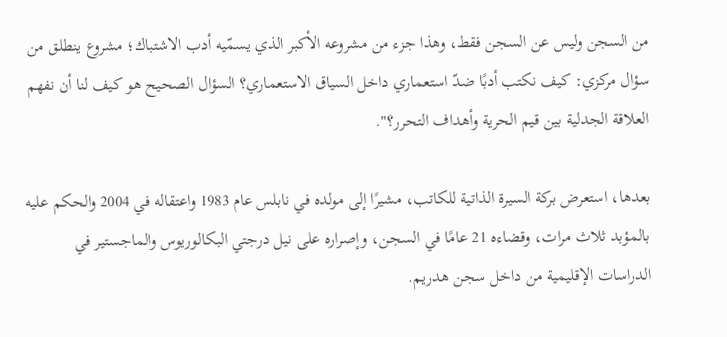من السجن وليس عن السجن فقط، وهذا جزء من مشروعه الأكبر الذي يسمّيه أدب الاشتباك؛ مشروع ينطلق من سؤال مركزي: كيف نكتب أدبًا ضدّ استعماري داخل السياق الاستعماري؟ السؤال الصحيح هو كيف لنا أن نفهم العلاقة الجدلية بين قيم الحرية وأهداف التحرر؟".

بعدها، استعرض بركة السيرة الذاتية للكاتب، مشيرًا إلى مولده في نابلس عام 1983 واعتقاله في 2004 والحكم عليه بالمؤبد ثلاث مرات، وقضاءه 21 عامًا في السجن، وإصراره على نيل درجتي البكالوريوس والماجستير في الدراسات الإقليمية من داخل سجن هدريم.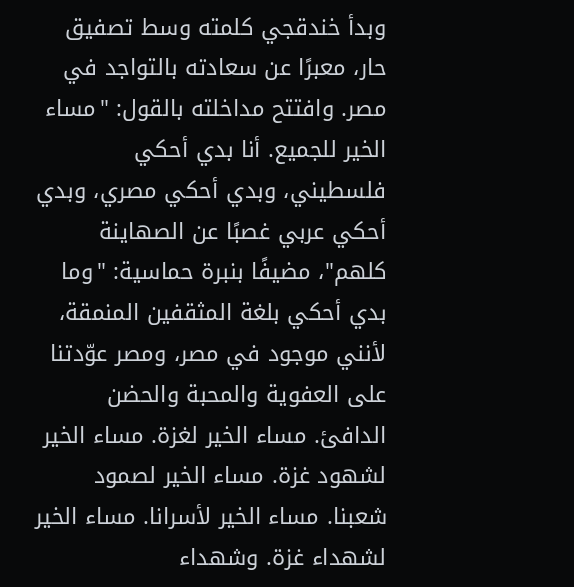وبدأ خندقجي كلمته وسط تصفيق حار، معبرًا عن سعادته بالتواجد في مصر. وافتتح مداخلته بالقول: "مساء الخير للجميع. أنا بدي أحكي فلسطيني، وبدي أحكي مصري، وبدي أحكي عربي غصبًا عن الصهاينة كلهم"، مضيفًا بنبرة حماسية: "وما بدي أحكي بلغة المثقفين المنمقة، لأنني موجود في مصر، ومصر عوّدتنا على العفوية والمحبة والحضن الدافئ. مساء الخير لغزة. مساء الخير لشهود غزة. مساء الخير لصمود شعبنا. مساء الخير لأسرانا. مساء الخير لشهداء غزة. وشهداء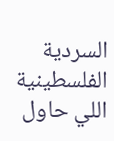السردية الفلسطينية اللي حاول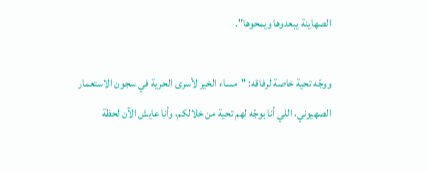الصهاينة يبعدوها ويمحوها".

ووجّه تحية خاصة لرفاقه: "مساء الخير لأسرى الحرية في سجون الاستعمار الصهيوني، اللي أنا بوجّه لهم تحية من خلالكم، وأنا عايش الآن لحظة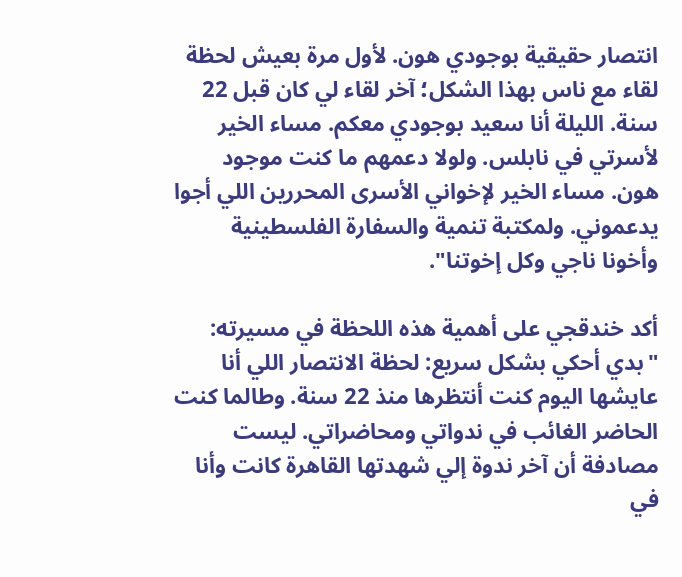انتصار حقيقية بوجودي هون. لأول مرة بعيش لحظة لقاء مع ناس بهذا الشكل؛ آخر لقاء لي كان قبل 22 سنة. الليلة أنا سعيد بوجودي معكم. مساء الخير لأسرتي في نابلس. ولولا دعمهم ما كنت موجود هون. مساء الخير لإخواني الأسرى المحررين اللي أجوا يدعموني. ولمكتبة تنمية والسفارة الفلسطينية وأخونا ناجي وكل إخوتنا".

أكد خندقجي على أهمية هذه اللحظة في مسيرته: "بدي أحكي بشكل سريع: لحظة الانتصار اللي أنا عايشها اليوم كنت أنتظرها منذ 22 سنة. وطالما كنت الحاضر الغائب في ندواتي ومحاضراتي. ليست مصادفة أن آخر ندوة إلي شهدتها القاهرة كانت وأنا في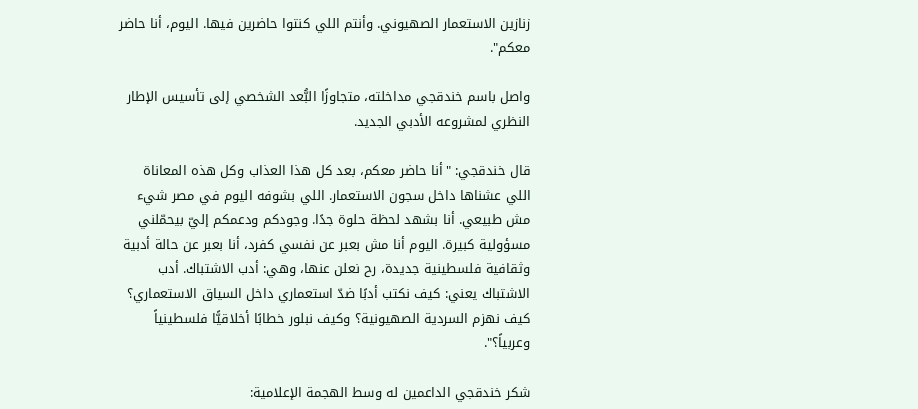زنازين الاستعمار الصهيوني. وأنتم اللي كنتوا حاضرين فيها. اليوم، أنا حاضر معكم".

واصل باسم خندقجي مداخلته، متجاوزًا البُّعد الشخصي إلى تأسيس الإطار النظري لمشروعه الأدبي الجديد.

قال خندقجي: "أنا حاضر معكم، بعد كل هذا العذاب وكل هذه المعاناة اللي عشناها داخل سجون الاستعمار. اللي بشوفه اليوم في مصر شيء مش طبيعي. أنا بشهد لحظة حلوة جدًا. وجودكم ودعمكم إليّ بيحمّلني مسؤولية كبيرة. اليوم أنا مش بعبر عن نفسي كفرد، أنا بعبر عن حالة أدبية وثقافية فلسطينية جديدة، رح نعلن عنها، وهي: أدب الاشتباك. أدب الاشتباك يعني: كيف نكتب أدبًا ضدّ استعماري داخل السياق الاستعماري؟ كيف نهزم السردية الصهيونية؟ وكيف نبلور خطابًا أخلاقيًّا فلسطينياً وعربياً؟".

شكر خندقجي الداعمين له وسط الهجمة الإعلامية: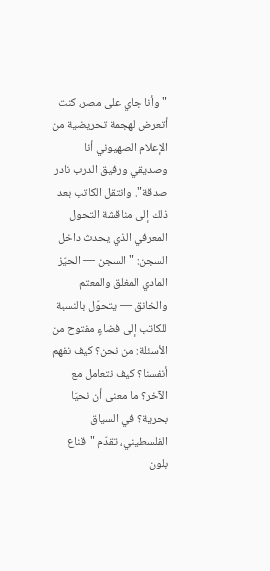"وأنا جاي على مصر، كنت أتعرض لهجمة تحريضية من الإعلام الصهيوني أنا وصديقي ورفيق الدرب نادر صدقة". وانتقل الكاتب بعد ذلك إلى مناقشة التحول المعرفي الذي يحدث داخل السجن: "السجن — الحيّز المادي المغلق والمعتم والخانق — يتحوّل بالنسبة للكاتب إلى فضاءٍ مفتوح من الأسئلة: من نحن؟ كيف نفهم أنفسنا؟ كيف نتعامل مع الآخر؟ ما معنى أن نحيَا بحرية؟ في السياق الفلسطيني، تقدّم "قناع بلون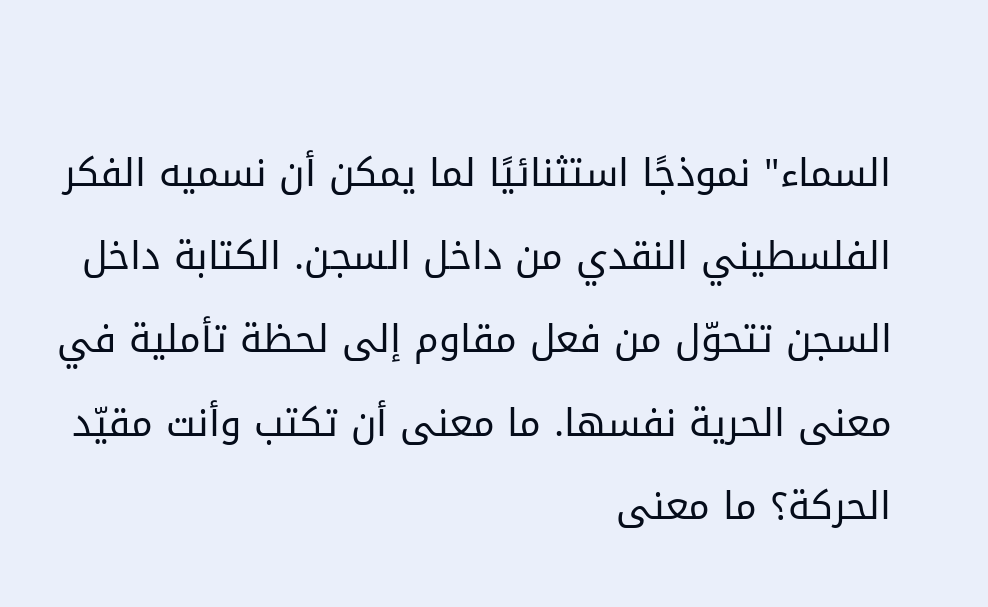السماء" نموذجًا استثنائيًا لما يمكن أن نسميه الفكر الفلسطيني النقدي من داخل السجن. الكتابة داخل السجن تتحوّل من فعل مقاوم إلى لحظة تأملية في معنى الحرية نفسها. ما معنى أن تكتب وأنت مقيّد الحركة؟ ما معنى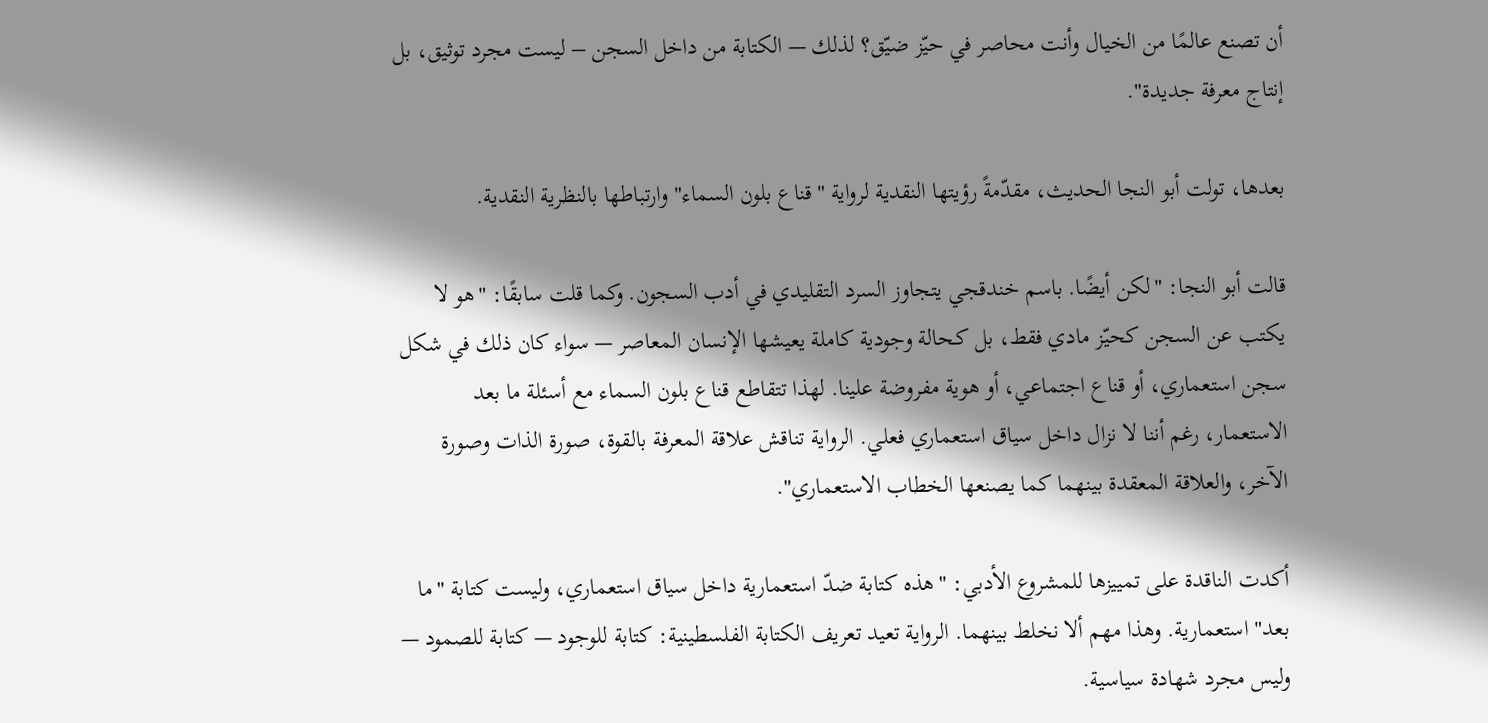أن تصنع عالمًا من الخيال وأنت محاصر في حيّز ضيّق؟ لذلك — الكتابة من داخل السجن – ليست مجرد توثيق، بل إنتاج معرفة جديدة".

بعدها، تولت أبو النجا الحديث، مقدّمةً رؤيتها النقدية لرواية "قناع بلون السماء" وارتباطها بالنظرية النقدية.

قالت أبو النجا: "لكن أيضًا. باسم خندقجي يتجاوز السرد التقليدي في أدب السجون. وكما قلت سابقًا: "هو لا يكتب عن السجن كحيّز مادي فقط، بل كـحالة وجودية كاملة يعيشها الإنسان المعاصر — سواء كان ذلك في شكل سجن استعماري، أو قناع اجتماعي، أو هوية مفروضة علينا. لهذا تتقاطع قناع بلون السماء مع أسئلة ما بعد الاستعمار، رغم أننا لا نزال داخل سياق استعماري فعلي. الرواية تناقش علاقة المعرفة بالقوة، صورة الذات وصورة الآخر، والعلاقة المعقدة بينهما كما يصنعها الخطاب الاستعماري".

أكدت الناقدة على تمييزها للمشروع الأدبي: "هذه كتابة ضدّ استعمارية داخل سياق استعماري، وليست كتابة "ما بعد" استعمارية. وهذا مهم ألا نخلط بينهما. الرواية تعيد تعريف الكتابة الفلسطينية: كتابة للوجود — كتابة للصمود — وليس مجرد شهادة سياسية.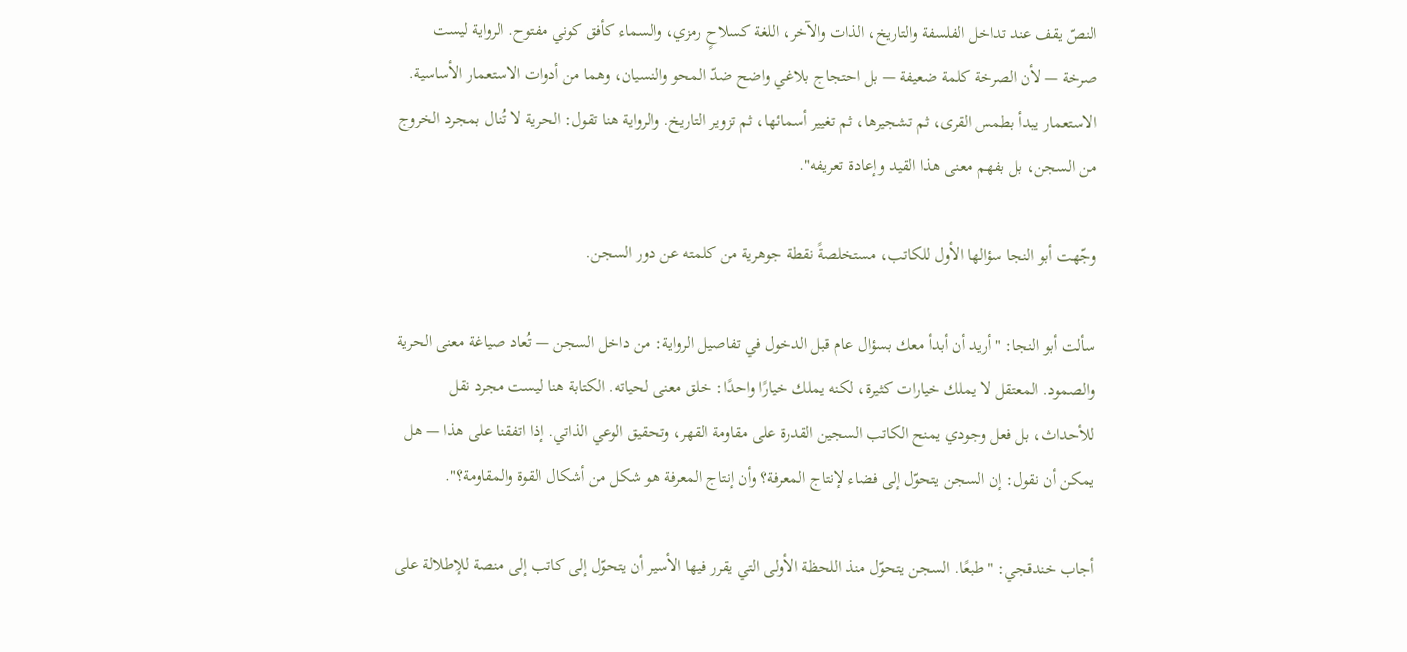النصّ يقف عند تداخل الفلسفة والتاريخ، الذات والآخر، اللغة كسلاحٍ رمزي، والسماء كأفق كوني مفتوح. الرواية ليست صرخة — لأن الصرخة كلمة ضعيفة — بل احتجاج بلاغي واضح ضدّ المحو والنسيان، وهما من أدوات الاستعمار الأساسية. الاستعمار يبدأ بطمس القرى، ثم تشجيرها، ثم تغيير أسمائها، ثم تزوير التاريخ. والرواية هنا تقول: الحرية لا تُنال بمجرد الخروج من السجن، بل بفهم معنى هذا القيد وإعادة تعريفه".

وجّهت أبو النجا سؤالها الأول للكاتب، مستخلصةً نقطة جوهرية من كلمته عن دور السجن.

سألت أبو النجا: "أريد أن أبدأ معك بسؤال عام قبل الدخول في تفاصيل الرواية: من داخل السجن — تُعاد صياغة معنى الحرية والصمود. المعتقل لا يملك خيارات كثيرة، لكنه يملك خيارًا واحدًا: خلق معنى لحياته. الكتابة هنا ليست مجرد نقل للأحداث، بل فعل وجودي يمنح الكاتب السجين القدرة على مقاومة القهر، وتحقيق الوعي الذاتي. إذا اتفقنا على هذا — هل يمكن أن نقول: إن السجن يتحوّل إلى فضاء لإنتاج المعرفة؟ وأن إنتاج المعرفة هو شكل من أشكال القوة والمقاومة؟".

أجاب خندقجي: "طبعًا. السجن يتحوّل منذ اللحظة الأولى التي يقرر فيها الأسير أن يتحوّل إلى كاتب إلى منصة للإطلالة على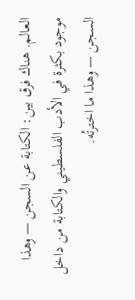العالم. هناك فرق بين: الكتابة عن السجن — وهذا موجود بكثرة في الأدب الفلسطيني والكتابة من داخل السجن — وهذا ما اخترتُه.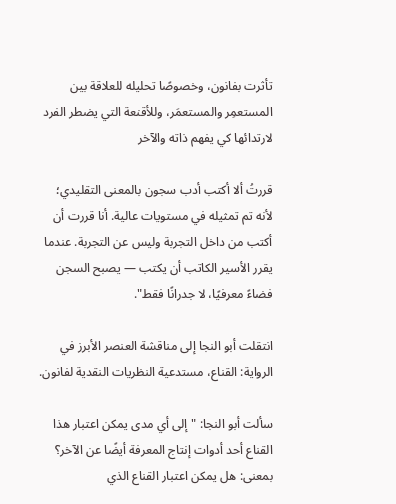تأثرت بفانون، وخصوصًا تحليله للعلاقة بين المستعمِر والمستعمَر، وللأقنعة التي يضطر الفرد لارتدائها كي يفهم ذاته والآخر

قررتُ ألا أكتب أدب سجون بالمعنى التقليدي؛ لأنه تم تمثيله في مستويات عالية. أنا قررت أن أكتب من داخل التجربة وليس عن التجربة. عندما يقرر الأسير الكاتب أن يكتب — يصبح السجن فضاءً معرفيًا، لا جدرانًا فقط".

انتقلت أبو النجا إلى مناقشة العنصر الأبرز في الرواية: القناع، مستدعية النظريات النقدية لفانون.

سألت أبو النجا: "إلى أي مدى يمكن اعتبار هذا القناع أحد أدوات إنتاج المعرفة أيضًا عن الآخر؟ بمعنى: هل يمكن اعتبار القناع الذي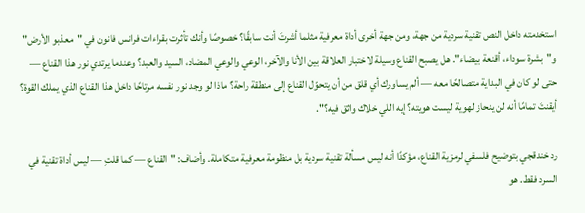استخدمته داخل النص تقنية سردية من جهة، ومن جهة أخرى أداة معرفية مثلما أشرتَ أنت سابقًا؟ خصوصًا وأنك تأثرت بقراءات فرانس فانون في "معذبو الأرض" و"بشرة سوداء، أقنعة بيضاء". هل يصبح القناع وسيلة لاختبار العلاقة بين الأنا والآخر، الوعي والوعي المضاد، السيد والعبد؟ وعندما يرتدي نور هذا القناع — حتى لو كان في البداية متصالحًا معه — ألم يساورك أي قلق من أن يتحوّل القناع إلى منطقة راحة؟ ماذا لو وجد نور نفسه مرتاحًا داخل هذا القناع الذي يملك القوة؟ أيقنتَ تمامًا أنه لن ينحاز لهوية ليست هويته؟ إيه اللي خلاك واثق فيه؟".

رد خندقجي بتوضيح فلسفي لرمزية القناع، مؤكدًا أنه ليس مسألة تقنية سردية بل منظومة معرفية متكاملة. وأضاف: "القناع — كما قلتِ — ليس أداة تقنية في السرد فقط. هو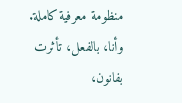منظومة معرفية كاملة. وأنا، بالفعل، تأثرت بفانون،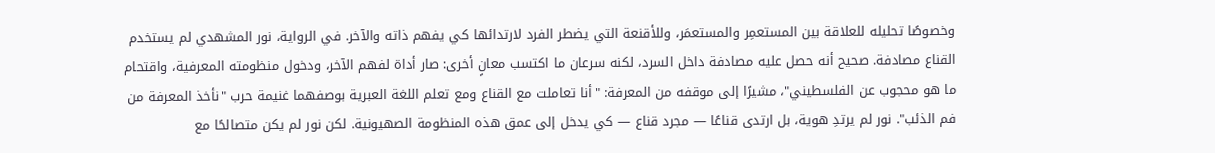وخصوصًا تحليله للعلاقة بين المستعمِر والمستعمَر، وللأقنعة التي يضطر الفرد لارتدائها كي يفهم ذاته والآخر. في الرواية، نور المشهدي لم يستخدم القناع مصادفة. صحيح أنه حصل عليه مصادفة داخل السرد، لكنه سرعان ما اكتسب معانٍ أخرى: صار أداة لفهم الآخر، ودخول منظومته المعرفية، واقتحام ما هو محجوب عن الفلسطيني"، مشيرًا إلى موقفه من المعرفة: "أنا تعاملت مع القناع ومع تعلم اللغة العبرية بوصفهما غنيمة حرب "نأخذ المعرفة من فم الذئب". نور لم يرتدِ هوية، بل ارتدى قناعًا — مجرد قناع — كي يدخل إلى عمق هذه المنظومة الصهيونية. لكن نور لم يكن متصالحًا مع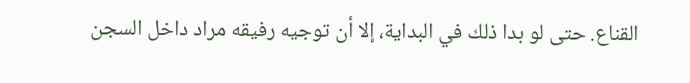القناع. حتى لو بدا ذلك في البداية، إلا أن توجيه رفيقه مراد داخل السجن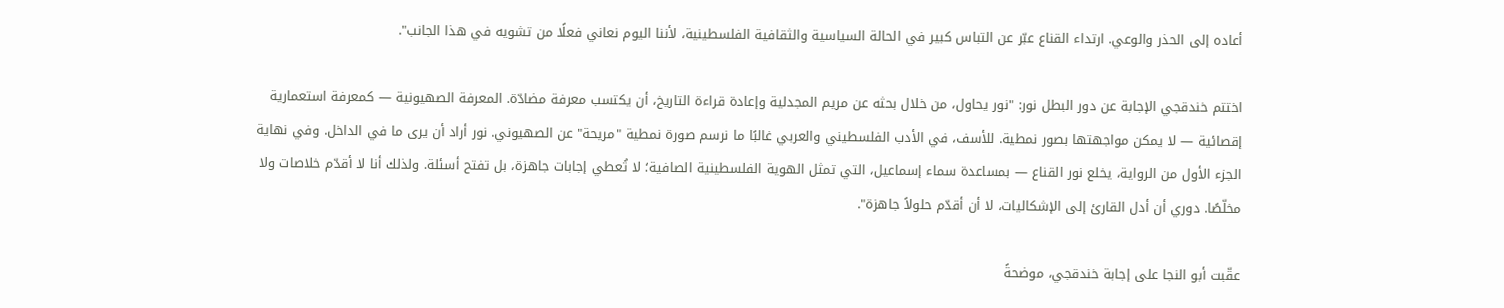أعاده إلى الحذر والوعي. ارتداء القناع عبّر عن التباس كبير في الحالة السياسية والثقافية الفلسطينية، لأننا اليوم نعاني فعلًا من تشويه في هذا الجانب".

اختتم خندقجي الإجابة عن دور البطل نور: "نور يحاول، من خلال بحثه عن مريم المجدلية وإعادة قراءة التاريخ، أن يكتسب معرفة مضادّة. المعرفة الصهيونية — كمعرفة استعمارية إقصائية — لا يمكن مواجهتها بصور نمطية. للأسف، في الأدب الفلسطيني والعربي غالبًا ما نرسم صورة نمطية "مريحة" عن الصهيوني. نور أراد أن يرى ما في الداخل. وفي نهاية الجزء الأول من الرواية، يخلع نور القناع — بمساعدة سماء إسماعيل، التي تمثل الهوية الفلسطينية الصافية؛ لا تُعطي إجابات جاهزة، بل تفتح أسئلة. ولذلك أنا لا أقدّم خلاصات ولا مخلّصًا. دوري أن أدل القارئ إلى الإشكاليات، لا أن أقدّم حلولاً جاهزة".

عقّبت أبو النجا على إجابة خندقجي، موضحةً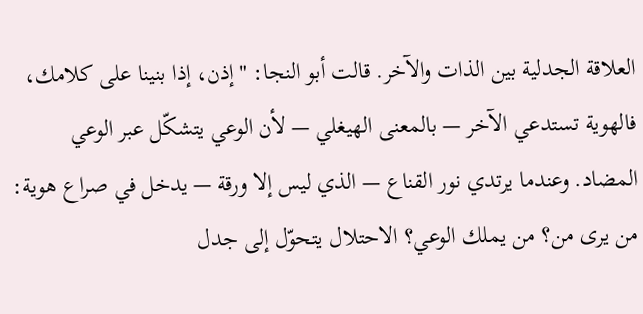العلاقة الجدلية بين الذات والآخر. قالت أبو النجا: "إذن، إذا بنينا على كلامك، فالهوية تستدعي الآخر — بالمعنى الهيغلي — لأن الوعي يتشكّل عبر الوعي المضاد. وعندما يرتدي نور القناع — الذي ليس إلا ورقة — يدخل في صراع هوية: من يرى من؟ من يملك الوعي؟ الاحتلال يتحوّل إلى جدل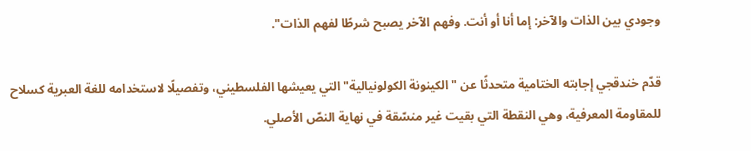وجودي بين الذات والآخر: إما أنا أو أنت. وفهم الآخر يصبح شرطًا لفهم الذات".

قدّم خندقجي إجابته الختامية متحدثًا عن "الكينونة الكولونيالية" التي يعيشها الفلسطيني، وتفصيلًا لاستخدامه للغة العبرية كسلاح للمقاومة المعرفية، وهي النقطة التي بقيت غير منسّقة في نهاية النصّ الأصلي.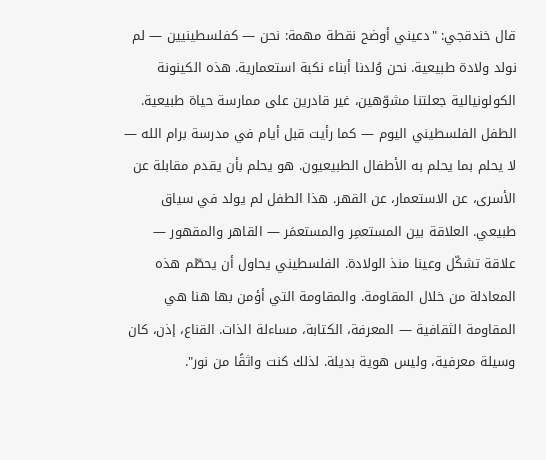قال خندقجي: "دعيني أوضح نقطة مهمة: نحن — كفلسطينيين — لم نولد ولادة طبيعية. نحن وُلدنا أبناء نكبة استعمارية. هذه الكينونة الكولونيالية جعلتنا مشوّهين، غير قادرين على ممارسة حياة طبيعية. الطفل الفلسطيني اليوم — كما رأيت قبل أيام في مدرسة برام الله — لا يحلم بما يحلم به الأطفال الطبيعيون. هو يحلم بأن يقدم مقابلة عن الأسرى، عن الاستعمار، عن القهر. هذا الطفل لم يولد في سياق طبيعي. العلاقة بين المستعمِر والمستعمَر — القاهر والمقهور — علاقة تشكّل وعينا منذ الولادة. الفلسطيني يحاول أن يحطّم هذه المعادلة من خلال المقاومة. والمقاومة التي أؤمن بها هنا هي المقاومة الثقافية — المعرفة، الكتابة، مساءلة الذات. القناع، إذن، كان وسيلة معرفية، وليس هوية بديلة. لذلك كنت واثقًا من نور".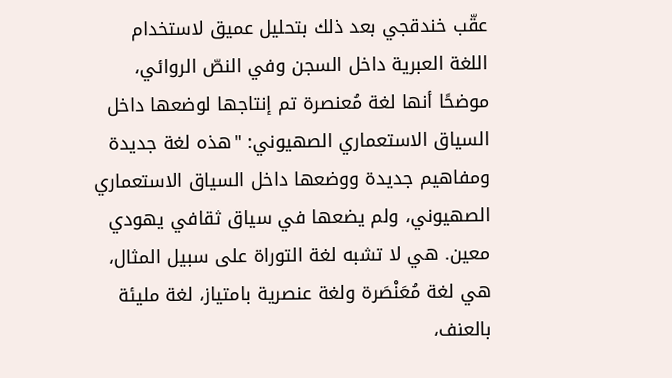عقّب خندقجي بعد ذلك بتحليل عميق لاستخدام اللغة العبرية داخل السجن وفي النصّ الروائي، موضحًا أنها لغة مُعنصرة تم إنتاجها لوضعها داخل السياق الاستعماري الصهيوني: "هذه لغة جديدة ومفاهيم جديدة ووضعها داخل السياق الاستعماري الصهيوني، ولم يضعها في سياق ثقافي يهودي معين. هي لا تشبه لغة التوراة على سبيل المثال، هي لغة مُعَنْصَرة ولغة عنصرية بامتياز، لغة مليئة بالعنف،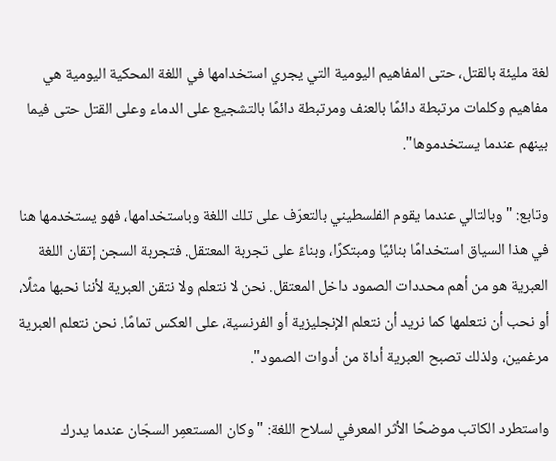لغة مليئة بالقتل، حتى المفاهيم اليومية التي يجري استخدامها في اللغة المحكية اليومية هي مفاهيم وكلمات مرتبطة دائمًا بالعنف ومرتبطة دائمًا بالتشجيع على الدماء وعلى القتل حتى فيما بينهم عندما يستخدموها".

وتابع: "وبالتالي عندما يقوم الفلسطيني بالتعرّف على تلك اللغة وباستخدامها، فهو يستخدمها هنا في هذا السياق استخدامًا بنائيًا ومبتكرًا، وبناءً على تجربة المعتقل. فتجربة السجن إتقان اللغة العبرية هو من أهم محددات الصمود داخل المعتقل. نحن لا نتعلم ولا نتقن العبرية لأننا نحبها مثلًا، أو نحب أن نتعلمها كما نريد أن نتعلم الإنجليزية أو الفرنسية، على العكس تمامًا. نحن نتعلم العبرية مرغمين، ولذلك تصبح العبرية أداة من أدوات الصمود".

واستطرد الكاتب موضحًا الأثر المعرفي لسلاح اللغة: "وكان المستعمِر السجّان عندما يدرك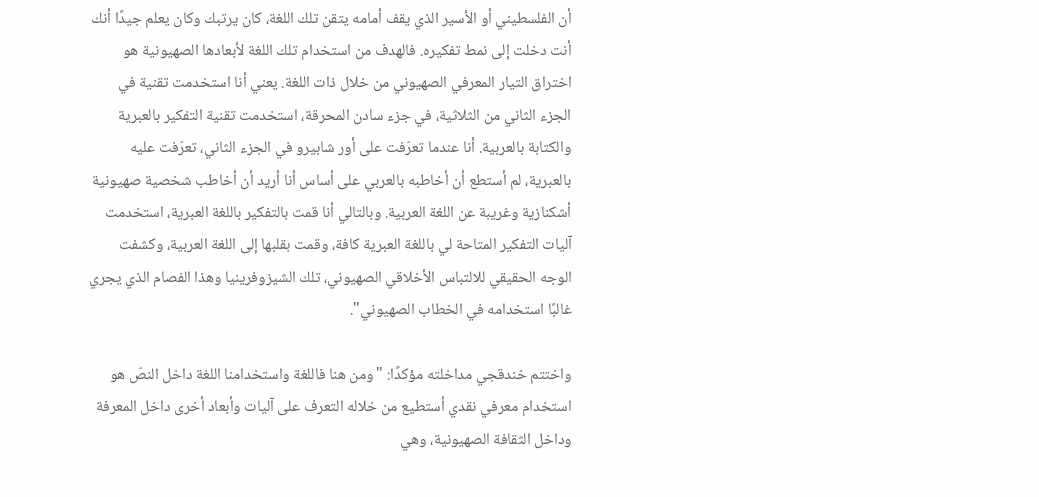أن الفلسطيني أو الأسير الذي يقف أمامه يتقن تلك اللغة، كان يرتبك وكان يعلم جيدًا أنك أنت دخلت إلى نمط تفكيره. فالهدف من استخدام تلك اللغة لأبعادها الصهيونية هو اختراق التيار المعرفي الصهيوني من خلال ذات اللغة. يعني أنا استخدمت تقنية في الجزء الثاني من الثلاثية، في جزء سادن المحرقة، استخدمت تقنية التفكير بالعبرية والكتابة بالعربية. أنا عندما تعرّفت على أور شابيرو في الجزء الثاني، تعرّفت عليه بالعبرية، لم أستطع أن أخاطبه بالعربي على أساس أنا أريد أن أخاطب شخصية صهيونية أشكنازية وغريبة عن اللغة العربية. وبالتالي أنا قمت بالتفكير باللغة العبرية، استخدمت آليات التفكير المتاحة لي باللغة العبرية كافة، وقمت بقلبها إلى اللغة العربية، وكشفت الوجه الحقيقي للالتباس الأخلاقي الصهيوني، تلك الشيزوفرينيا وهذا الفصام الذي يجري غالبًا استخدامه في الخطاب الصهيوني".

واختتم خندقجي مداخلته مؤكدًا: "ومن هنا فاللغة واستخدامنا اللغة داخل النصّ هو استخدام معرفي نقدي أستطيع من خلاله التعرف على آليات وأبعاد أخرى داخل المعرفة وداخل الثقافة الصهيونية، وهي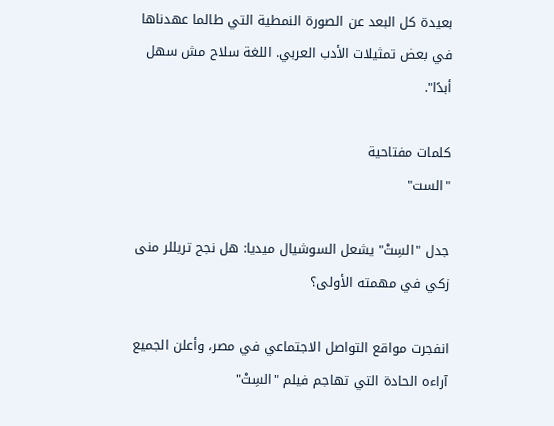بعيدة كل البعد عن الصورة النمطية التي طالما عهدناها في بعض تمثيلات الأدب العربي. اللغة سلاح مش سهل أبدًا".

كلمات مفتاحية
"الست"

جدل "السِتْ" يشعل السوشيال ميديا: هل نجح تريللر منى زكي في مهمته الأولى؟

انفجرت مواقع التواصل الاجتماعي في مصر، وأعلن الجميع آراءه الحادة التي تهاجم فيلم "السِتْ"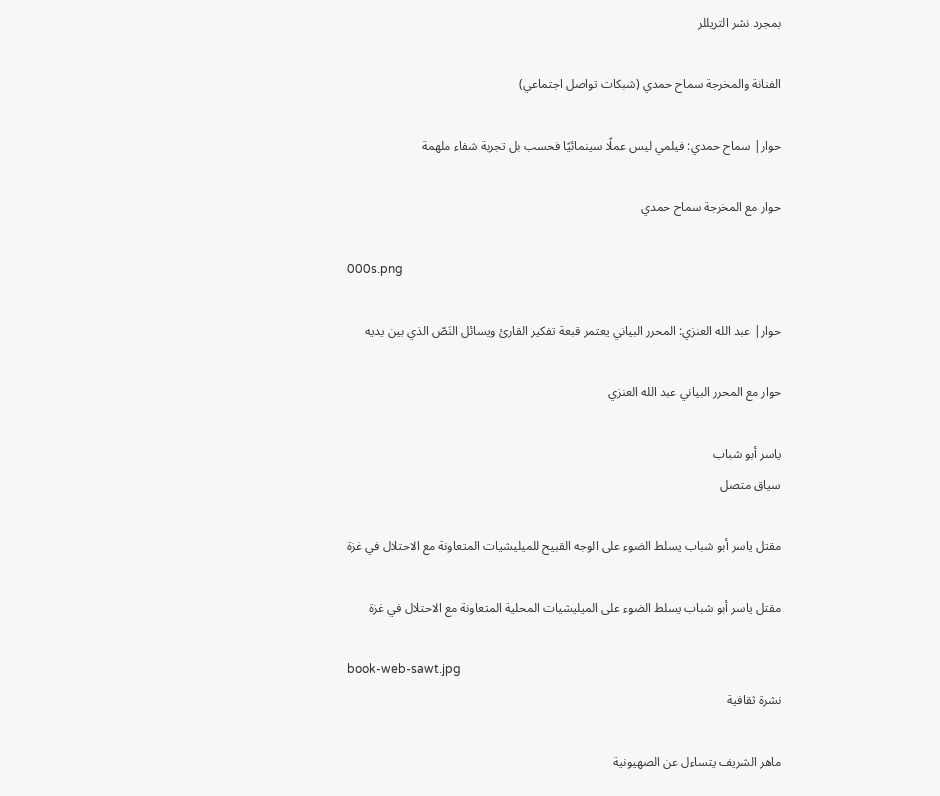بمجرد نشر التريللر

الفنانة والمخرجة سماح حمدي (شبكات تواصل اجتماعي)

حوار| سماح حمدي: فيلمي ليس عملًا سينمائيًا فحسب بل تجربة شفاء ملهمة

حوار مع المخرجة سماح حمدي

000s.png

حوار| عبد الله العنزي: المحرر البياني يعتمر قبعة تفكير القارئ ويسائل النَصّ الذي بين يديه

حوار مع المحرر البياني عبد الله العنزي

ياسر أبو شباب
سياق متصل

مقتل ياسر أبو شباب يسلط الضوء على الوجه القبيح للميليشيات المتعاونة مع الاحتلال في غزة

مقتل ياسر أبو شباب يسلط الضوء على الميليشيات المحلية المتعاونة مع الاحتلال في غزة

book-web-sawt.jpg
نشرة ثقافية

ماهر الشريف يتساءل عن الصهيونية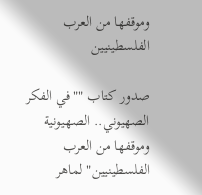وموقفها من العرب الفلسطينيين

صدور كتاب ""في الفكر الصهيوني.. الصهيونية وموقفها من العرب الفلسطينيين" لماهر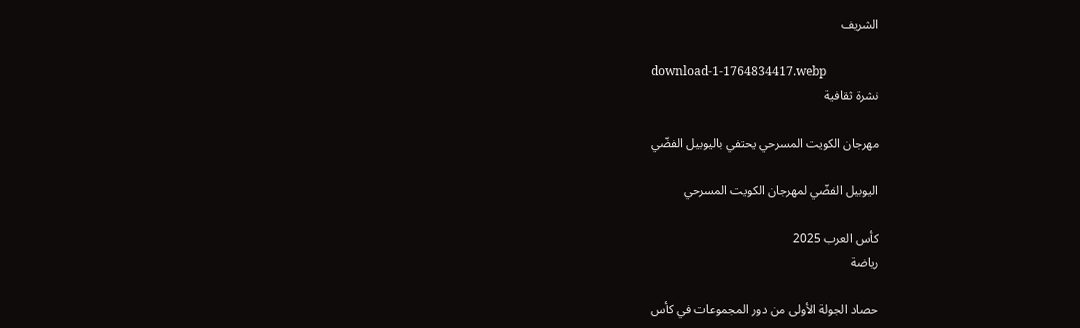الشريف

download-1-1764834417.webp
نشرة ثقافية

مهرجان الكويت المسرحي يحتفي باليوبيل الفضّي

اليوبيل الفضّي لمهرجان الكويت المسرحي

كأس العرب 2025
رياضة

حصاد الجولة الأولى من دور المجموعات في كأس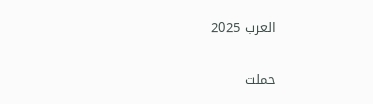العرب 2025

حملت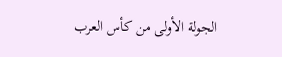الجولة الأولى من كأس العرب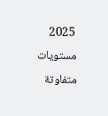2025 مستويات متفاوتة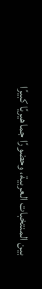بين المنتخبات العربية، وحضورًا جماهيريًا كبيرًا